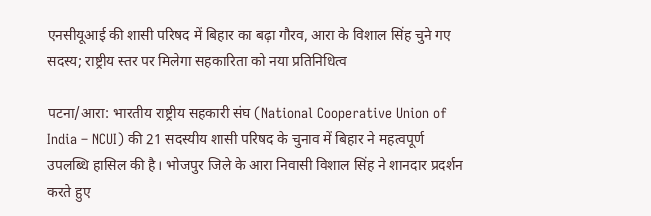एनसीयूआई की शासी परिषद में बिहार का बढ़ा गौरव, आरा के विशाल सिंह चुने गए सदस्य; राष्ट्रीय स्तर पर मिलेगा सहकारिता को नया प्रतिनिधित्व

पटना/आरा: भारतीय राष्ट्रीय सहकारी संघ (National Cooperative Union of India – NCUI) की 21 सदस्यीय शासी परिषद के चुनाव में बिहार ने महत्वपूर्ण उपलब्धि हासिल की है। भोजपुर जिले के आरा निवासी विशाल सिंह ने शानदार प्रदर्शन करते हुए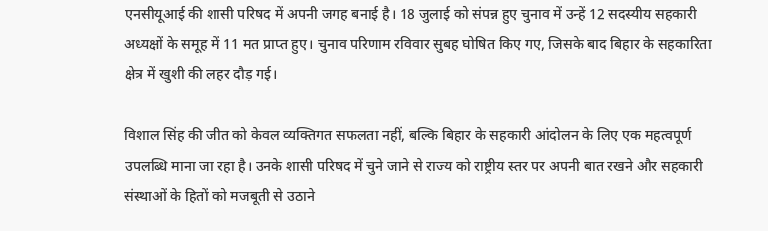एनसीयूआई की शासी परिषद में अपनी जगह बनाई है। 18 जुलाई को संपन्न हुए चुनाव में उन्हें 12 सदस्यीय सहकारी अध्यक्षों के समूह में 11 मत प्राप्त हुए। चुनाव परिणाम रविवार सुबह घोषित किए गए, जिसके बाद बिहार के सहकारिता क्षेत्र में खुशी की लहर दौड़ गई।

विशाल सिंह की जीत को केवल व्यक्तिगत सफलता नहीं, बल्कि बिहार के सहकारी आंदोलन के लिए एक महत्वपूर्ण उपलब्धि माना जा रहा है। उनके शासी परिषद में चुने जाने से राज्य को राष्ट्रीय स्तर पर अपनी बात रखने और सहकारी संस्थाओं के हितों को मजबूती से उठाने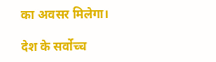का अवसर मिलेगा।

देश के सर्वोच्च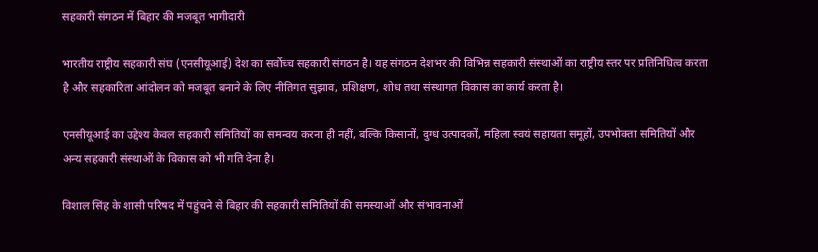सहकारी संगठन में बिहार की मजबूत भागीदारी

भारतीय राष्ट्रीय सहकारी संघ (एनसीयूआई) देश का सर्वोच्च सहकारी संगठन है। यह संगठन देशभर की विभिन्न सहकारी संस्थाओं का राष्ट्रीय स्तर पर प्रतिनिधित्व करता है और सहकारिता आंदोलन को मजबूत बनाने के लिए नीतिगत सुझाव, प्रशिक्षण, शोध तथा संस्थागत विकास का कार्य करता है।

एनसीयूआई का उद्देश्य केवल सहकारी समितियों का समन्वय करना ही नहीं, बल्कि किसानों, दुग्ध उत्पादकों, महिला स्वयं सहायता समूहों, उपभोक्ता समितियों और अन्य सहकारी संस्थाओं के विकास को भी गति देना है।

विशाल सिंह के शासी परिषद में पहुंचने से बिहार की सहकारी समितियों की समस्याओं और संभावनाओं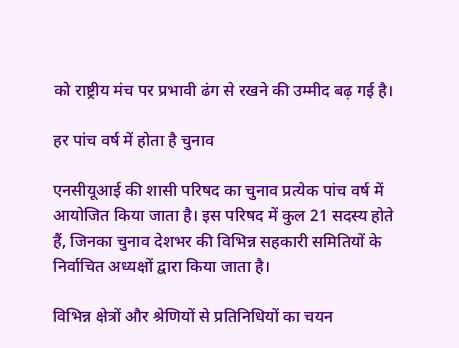को राष्ट्रीय मंच पर प्रभावी ढंग से रखने की उम्मीद बढ़ गई है।

हर पांच वर्ष में होता है चुनाव

एनसीयूआई की शासी परिषद का चुनाव प्रत्येक पांच वर्ष में आयोजित किया जाता है। इस परिषद में कुल 21 सदस्य होते हैं, जिनका चुनाव देशभर की विभिन्न सहकारी समितियों के निर्वाचित अध्यक्षों द्वारा किया जाता है।

विभिन्न क्षेत्रों और श्रेणियों से प्रतिनिधियों का चयन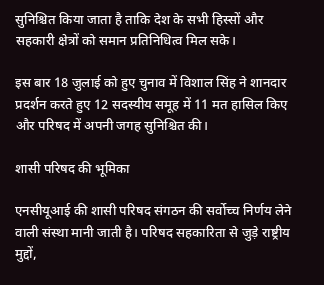सुनिश्चित किया जाता है ताकि देश के सभी हिस्सों और सहकारी क्षेत्रों को समान प्रतिनिधित्व मिल सके।

इस बार 18 जुलाई को हुए चुनाव में विशाल सिंह ने शानदार प्रदर्शन करते हुए 12 सदस्यीय समूह में 11 मत हासिल किए और परिषद में अपनी जगह सुनिश्चित की।

शासी परिषद की भूमिका

एनसीयूआई की शासी परिषद संगठन की सर्वोच्च निर्णय लेने वाली संस्था मानी जाती है। परिषद सहकारिता से जुड़े राष्ट्रीय मुद्दों,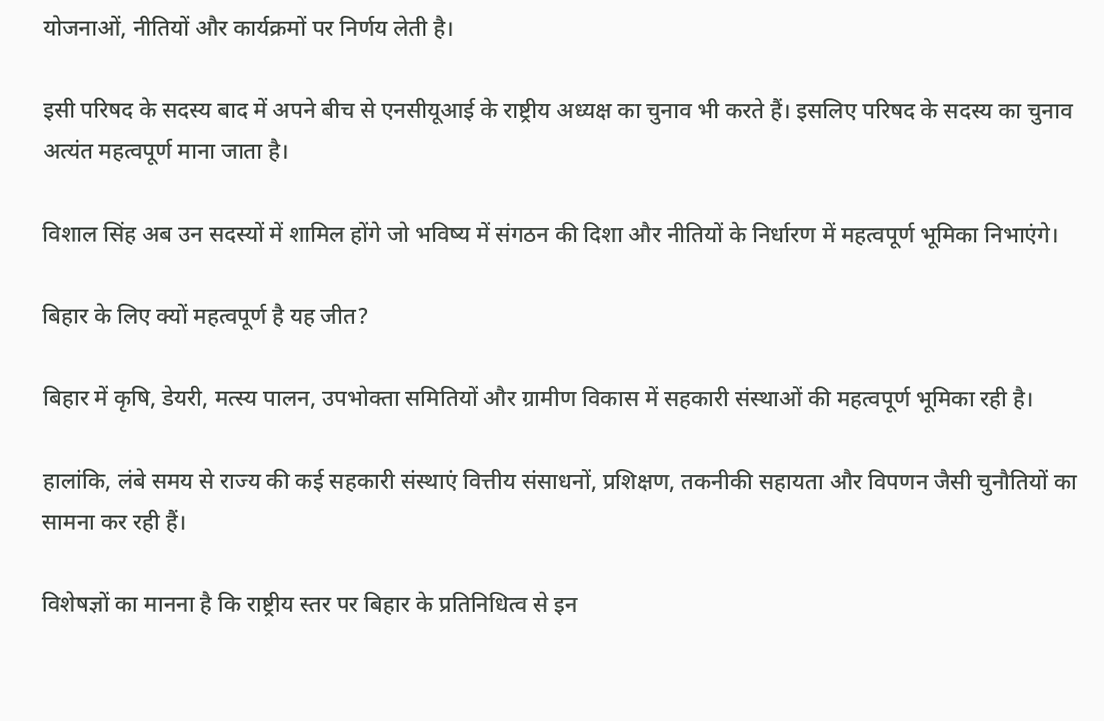योजनाओं, नीतियों और कार्यक्रमों पर निर्णय लेती है।

इसी परिषद के सदस्य बाद में अपने बीच से एनसीयूआई के राष्ट्रीय अध्यक्ष का चुनाव भी करते हैं। इसलिए परिषद के सदस्य का चुनाव अत्यंत महत्वपूर्ण माना जाता है।

विशाल सिंह अब उन सदस्यों में शामिल होंगे जो भविष्य में संगठन की दिशा और नीतियों के निर्धारण में महत्वपूर्ण भूमिका निभाएंगे।

बिहार के लिए क्यों महत्वपूर्ण है यह जीत?

बिहार में कृषि, डेयरी, मत्स्य पालन, उपभोक्ता समितियों और ग्रामीण विकास में सहकारी संस्थाओं की महत्वपूर्ण भूमिका रही है।

हालांकि, लंबे समय से राज्य की कई सहकारी संस्थाएं वित्तीय संसाधनों, प्रशिक्षण, तकनीकी सहायता और विपणन जैसी चुनौतियों का सामना कर रही हैं।

विशेषज्ञों का मानना है कि राष्ट्रीय स्तर पर बिहार के प्रतिनिधित्व से इन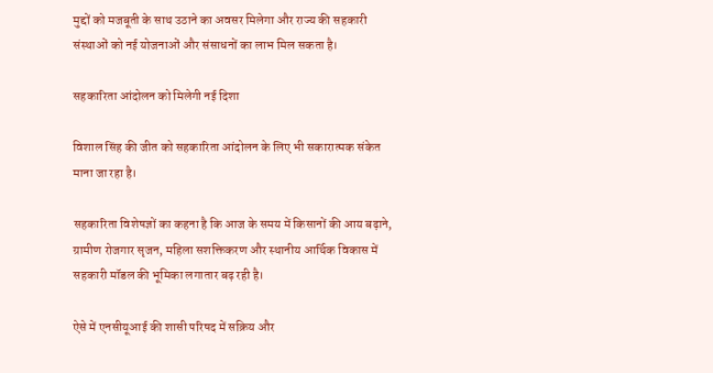मुद्दों को मजबूती के साथ उठाने का अवसर मिलेगा और राज्य की सहकारी संस्थाओं को नई योजनाओं और संसाधनों का लाभ मिल सकता है।

सहकारिता आंदोलन को मिलेगी नई दिशा

विशाल सिंह की जीत को सहकारिता आंदोलन के लिए भी सकारात्मक संकेत माना जा रहा है।

सहकारिता विशेषज्ञों का कहना है कि आज के समय में किसानों की आय बढ़ाने, ग्रामीण रोजगार सृजन, महिला सशक्तिकरण और स्थानीय आर्थिक विकास में सहकारी मॉडल की भूमिका लगातार बढ़ रही है।

ऐसे में एनसीयूआई की शासी परिषद में सक्रिय और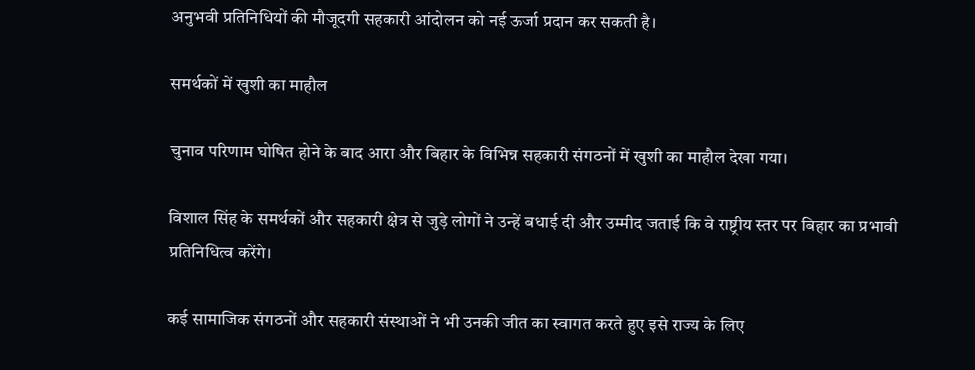अनुभवी प्रतिनिधियों की मौजूदगी सहकारी आंदोलन को नई ऊर्जा प्रदान कर सकती है।

समर्थकों में खुशी का माहौल

चुनाव परिणाम घोषित होने के बाद आरा और बिहार के विभिन्न सहकारी संगठनों में खुशी का माहौल देखा गया।

विशाल सिंह के समर्थकों और सहकारी क्षेत्र से जुड़े लोगों ने उन्हें बधाई दी और उम्मीद जताई कि वे राष्ट्रीय स्तर पर बिहार का प्रभावी प्रतिनिधित्व करेंगे।

कई सामाजिक संगठनों और सहकारी संस्थाओं ने भी उनकी जीत का स्वागत करते हुए इसे राज्य के लिए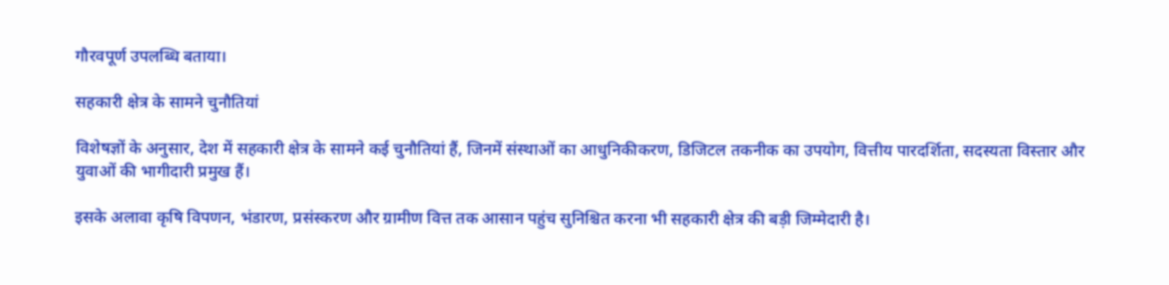गौरवपूर्ण उपलब्धि बताया।

सहकारी क्षेत्र के सामने चुनौतियां

विशेषज्ञों के अनुसार, देश में सहकारी क्षेत्र के सामने कई चुनौतियां हैं, जिनमें संस्थाओं का आधुनिकीकरण, डिजिटल तकनीक का उपयोग, वित्तीय पारदर्शिता, सदस्यता विस्तार और युवाओं की भागीदारी प्रमुख हैं।

इसके अलावा कृषि विपणन, भंडारण, प्रसंस्करण और ग्रामीण वित्त तक आसान पहुंच सुनिश्चित करना भी सहकारी क्षेत्र की बड़ी जिम्मेदारी है।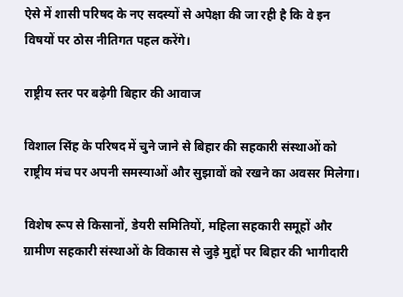ऐसे में शासी परिषद के नए सदस्यों से अपेक्षा की जा रही है कि वे इन विषयों पर ठोस नीतिगत पहल करेंगे।

राष्ट्रीय स्तर पर बढ़ेगी बिहार की आवाज

विशाल सिंह के परिषद में चुने जाने से बिहार की सहकारी संस्थाओं को राष्ट्रीय मंच पर अपनी समस्याओं और सुझावों को रखने का अवसर मिलेगा।

विशेष रूप से किसानों, डेयरी समितियों, महिला सहकारी समूहों और ग्रामीण सहकारी संस्थाओं के विकास से जुड़े मुद्दों पर बिहार की भागीदारी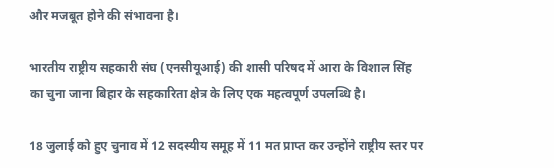और मजबूत होने की संभावना है।

भारतीय राष्ट्रीय सहकारी संघ (एनसीयूआई) की शासी परिषद में आरा के विशाल सिंह का चुना जाना बिहार के सहकारिता क्षेत्र के लिए एक महत्वपूर्ण उपलब्धि है।

18 जुलाई को हुए चुनाव में 12 सदस्यीय समूह में 11 मत प्राप्त कर उन्होंने राष्ट्रीय स्तर पर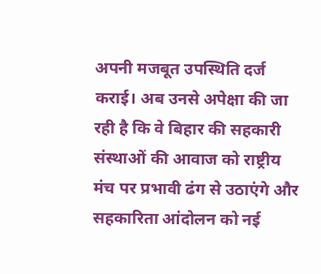अपनी मजबूत उपस्थिति दर्ज कराई। अब उनसे अपेक्षा की जा रही है कि वे बिहार की सहकारी संस्थाओं की आवाज को राष्ट्रीय मंच पर प्रभावी ढंग से उठाएंगे और सहकारिता आंदोलन को नई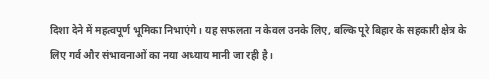दिशा देने में महत्वपूर्ण भूमिका निभाएंगे। यह सफलता न केवल उनके लिए, बल्कि पूरे बिहार के सहकारी क्षेत्र के लिए गर्व और संभावनाओं का नया अध्याय मानी जा रही है।